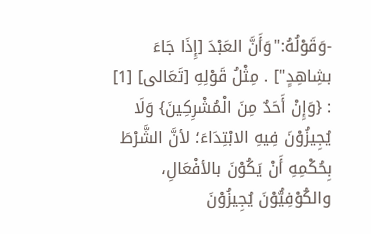-وَقَوْلُهُ:"وَأَنَّ العَبْدَ [إِذَا جَاءَ بشِاهِدٍ"] . مِثْلُ قَوْلِهِ [تَعَالى] [1] : {وَإِنْ أَحَدٌ مِنَ الْمُشْرِكِينَ} وَلَا يُجِيزُوْنَ فِيهِ الابْتِدَاءَ؛ لأنَّ الشَّرْطَ بِحُكْمِهِ أَنْ يَكُوْنَ بالأفْعَالِ، والكُوْفِيُّوْنَ يُجِيزُوْنَ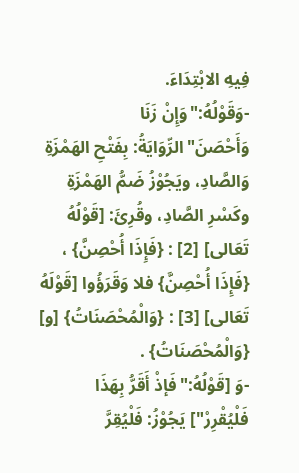فِيهِ الابْتِدَاءَ.
-وَقَوْلُهُ:"وَإِنْ زَنَا وَأَحْصَنَ"الرِّوَايَةُ: بِفَتْحِ الهَمْزَةِ وَالصَّادِ، ويَجُوْزُ ضَمُّ الهَمْزَةِ وكَسْرِ الصَّادِ، وقُرِئَ: [قَوْلُهُ تَعَالى] [2] : {فَإِذَا أُحْصِنَّ} ، {فَإِذَا أُحْصِنَّ} فلا وَقَرَؤُوا [قَوْلَهُ تَعَالى] [3] : {وَالْمُحْصَنَاتُ} [و] {وَالْمُحْصَنَاتُ} .
-وَ [قَوْلُهُ:"فَإذْ أَقَرُّ بِهَذَا فَلْيُقْرِرْ"] يَجُوْزُ: فَلْيُقِرَّ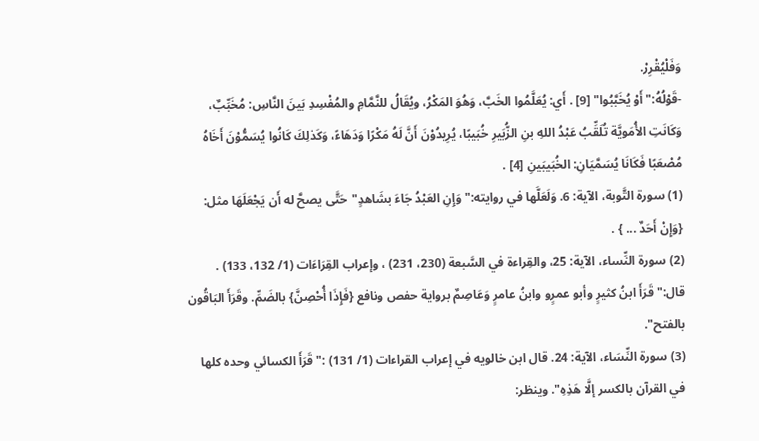وَفَلْيُقْرِرْ.
-قَوْلُهُ:"أَوْ يُخَبَّبُوا" [9] . أَي: يُعَلَّمُوا الخَبَّ، وَهُوَ المَكْرُ، ويُقَالُ للنَّمَّامِ والمُفْسِدِ بَينَ النَّاسِ: مُخَبِّبٌ، وَكَانَتِ الأُمَويَّة تُلَقِّبُ عَبْدُ اللهِ بنِ الزُّبَيرِ خُبَيبًا، يُرِيدُوْنَ أَنَّ لَهُ مَكْرًا وَدَهَاءً، وَكَذلِكَ كَانُوا يُسَمُّوْنَ أَخَاهُ مُصْعَبًا فَكَانَا يُسَمَّيَانِ: الخُبَيبَينِ [4] .
(1) سورة التَّوبة، الآية: 6. وَلَعَلَّها في روايته:"وَإِنِ العَبْدُ جَاءَ بشَاهدٍ"حَتَّى يصحَّ له أَن يَجْعَلَهَا مثل: {وَإِنْ أَحَدٌ ... } .
(2) سورة النِّساء، الآية: 25، والقِراءة في السَّبعة (230، 231) ، وإعراب القِرَاءَات (1/ 132، 133) . قال:"قَرَأَ ابنُ كثيرٍ وأبو عمرٍو وابنُ عامرٍ وَعَاصِمٌ برواية حفص ونافع {فَإِذَا أُحْصِنَّ} بالضَمِّ. وقَرَأَ البَاقُون بالفتح".
(3) سورة النِّسَاء، الآية: 24. قال ابن خالويه في إعراب القراءات (1/ 131) :"قَرَأَ الكسائي وحده كلها في القرآن بالكسر إلَّا هَذِهِ". وينظر: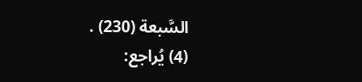السَّبعة (230) .
(4) يُراجع: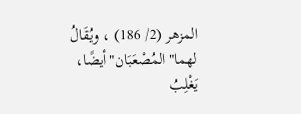المزهر (2/ 186) ، ويُقَالُ لهما"المُصْعَبَان"أيضًا، يَغْلِبُ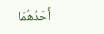أَحَدُهُمَا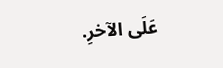عَلَى الآخرِ.